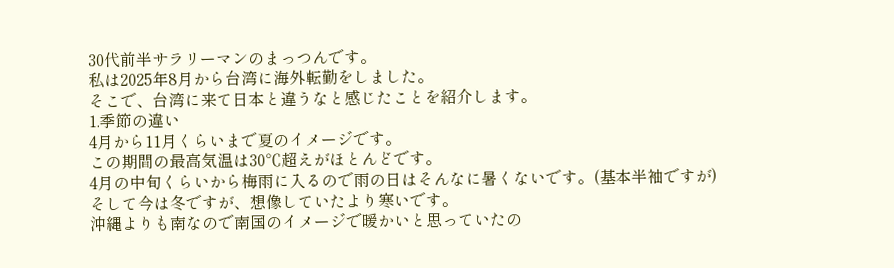30代前半サラリーマンのまっつんです。
私は2025年8月から台湾に海外転勤をしました。
そこで、台湾に来て日本と違うなと感じたことを紹介します。
1.季節の違い
4月から11月くらいまで夏のイメージです。
この期間の最高気温は30℃超えがほとんどです。
4月の中旬くらいから梅雨に入るので雨の日はそんなに暑くないです。(基本半袖ですが)
そして今は冬ですが、想像していたより寒いです。
沖縄よりも南なので南国のイメージで暖かいと思っていたの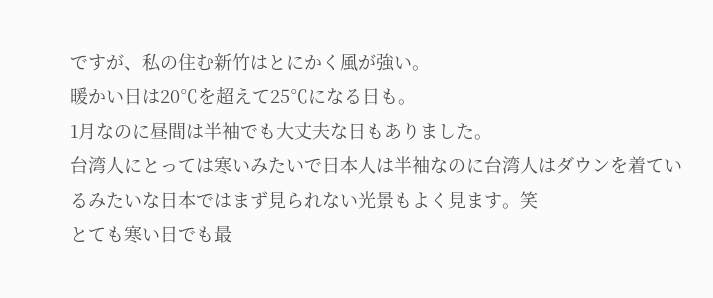ですが、私の住む新竹はとにかく風が強い。
暖かい日は20℃を超えて25℃になる日も。
1月なのに昼間は半袖でも大丈夫な日もありました。
台湾人にとっては寒いみたいで日本人は半袖なのに台湾人はダウンを着ているみたいな日本ではまず見られない光景もよく見ます。笑
とても寒い日でも最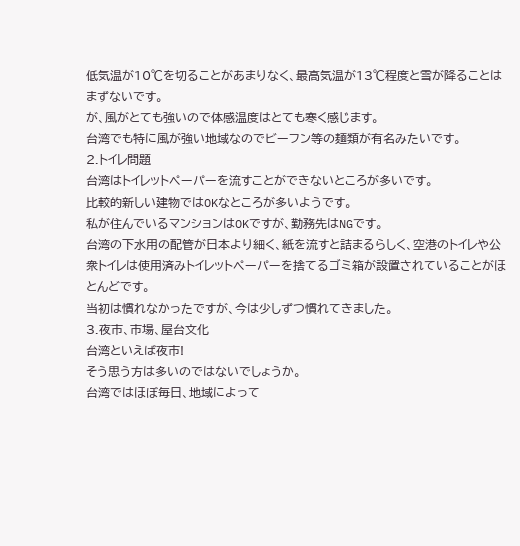低気温が10℃を切ることがあまりなく、最高気温が13℃程度と雪が降ることはまずないです。
が、風がとても強いので体感温度はとても寒く感じます。
台湾でも特に風が強い地域なのでビーフン等の麺類が有名みたいです。
2.トイレ問題
台湾はトイレットペーパーを流すことができないところが多いです。
比較的新しい建物ではOKなところが多いようです。
私が住んでいるマンションはOKですが、勤務先はNGです。
台湾の下水用の配管が日本より細く、紙を流すと詰まるらしく、空港のトイレや公衆トイレは使用済みトイレットペーパーを捨てるゴミ箱が設置されていることがほとんどです。
当初は慣れなかったですが、今は少しずつ慣れてきました。
3.夜市、市場、屋台文化
台湾といえば夜市!
そう思う方は多いのではないでしょうか。
台湾ではほぼ毎日、地域によって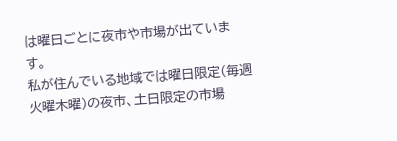は曜日ごとに夜市や市場が出ています。
私が住んでいる地域では曜日限定(毎週火曜木曜)の夜市、土日限定の市場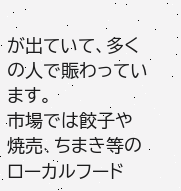が出ていて、多くの人で賑わっています。
市場では餃子や焼売、ちまき等のローカルフード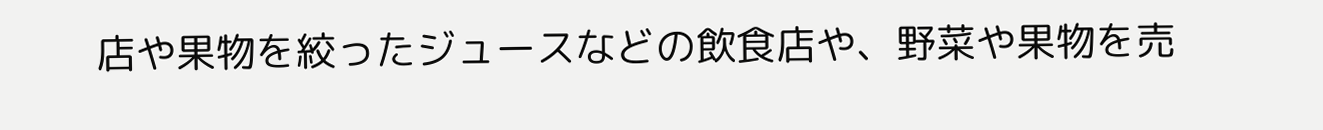店や果物を絞ったジュースなどの飲食店や、野菜や果物を売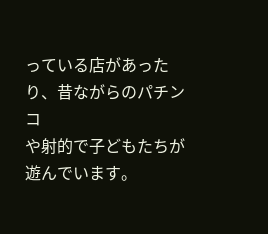っている店があったり、昔ながらのパチンコ
や射的で子どもたちが遊んでいます。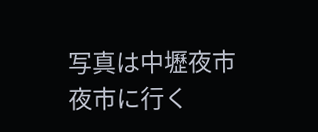写真は中壢夜市
夜市に行く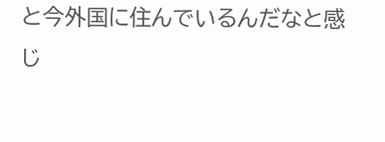と今外国に住んでいるんだなと感じ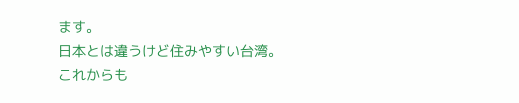ます。
日本とは違うけど住みやすい台湾。
これからも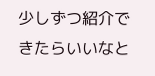少しずつ紹介できたらいいなと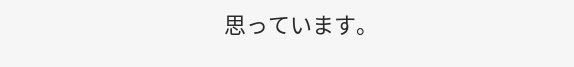思っています。